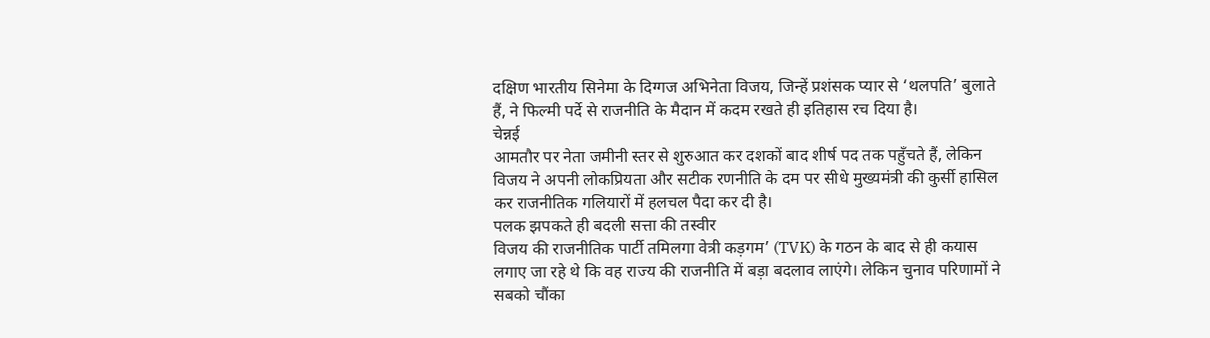दक्षिण भारतीय सिनेमा के दिग्गज अभिनेता विजय, जिन्हें प्रशंसक प्यार से ‘थलपति’ बुलाते हैं, ने फिल्मी पर्दे से राजनीति के मैदान में कदम रखते ही इतिहास रच दिया है।
चेन्नई
आमतौर पर नेता जमीनी स्तर से शुरुआत कर दशकों बाद शीर्ष पद तक पहुँचते हैं, लेकिन विजय ने अपनी लोकप्रियता और सटीक रणनीति के दम पर सीधे मुख्यमंत्री की कुर्सी हासिल कर राजनीतिक गलियारों में हलचल पैदा कर दी है।
पलक झपकते ही बदली सत्ता की तस्वीर
विजय की राजनीतिक पार्टी तमिलगा वेत्री कड़गम’ (TVK) के गठन के बाद से ही कयास लगाए जा रहे थे कि वह राज्य की राजनीति में बड़ा बदलाव लाएंगे। लेकिन चुनाव परिणामों ने सबको चौंका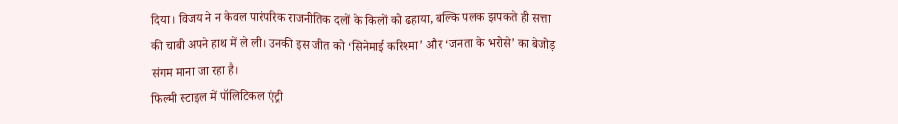दिया। विजय ने न केवल पारंपरिक राजनीतिक दलों के किलों को ढहाया, बल्कि पलक झपकते ही सत्ता की चाबी अपने हाथ में ले ली। उनकी इस जीत को ‘सिनेमाई करिश्मा’ और ‘जनता के भरोसे’ का बेजोड़ संगम माना जा रहा है।
फिल्मी स्टाइल में पॉलिटिकल एंट्री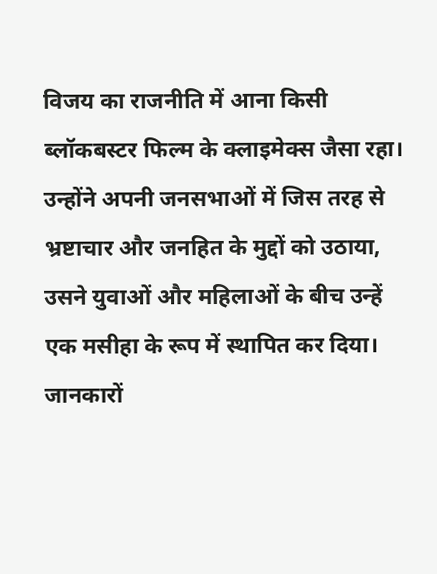विजय का राजनीति में आना किसी ब्लॉकबस्टर फिल्म के क्लाइमेक्स जैसा रहा। उन्होंने अपनी जनसभाओं में जिस तरह से भ्रष्टाचार और जनहित के मुद्दों को उठाया, उसने युवाओं और महिलाओं के बीच उन्हें एक मसीहा के रूप में स्थापित कर दिया। जानकारों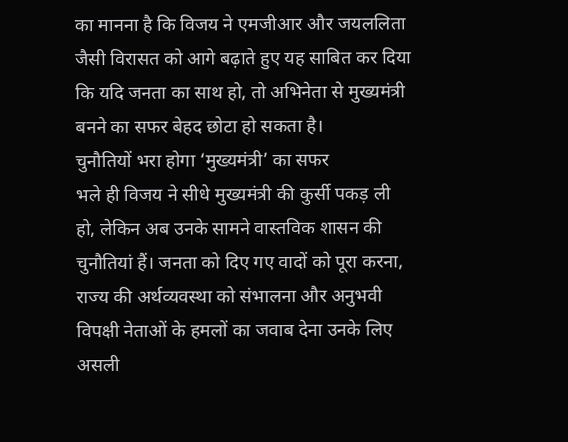का मानना है कि विजय ने एमजीआर और जयललिता जैसी विरासत को आगे बढ़ाते हुए यह साबित कर दिया कि यदि जनता का साथ हो, तो अभिनेता से मुख्यमंत्री बनने का सफर बेहद छोटा हो सकता है।
चुनौतियों भरा होगा ‘मुख्यमंत्री’ का सफर
भले ही विजय ने सीधे मुख्यमंत्री की कुर्सी पकड़ ली हो, लेकिन अब उनके सामने वास्तविक शासन की चुनौतियां हैं। जनता को दिए गए वादों को पूरा करना, राज्य की अर्थव्यवस्था को संभालना और अनुभवी विपक्षी नेताओं के हमलों का जवाब देना उनके लिए असली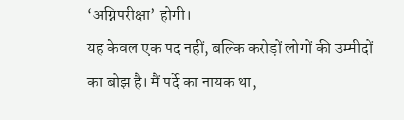‘अग्निपरीक्षा’ होगी।
यह केवल एक पद नहीं, बल्कि करोड़ों लोगों की उम्मीदों का बोझ है। मैं पर्दे का नायक था,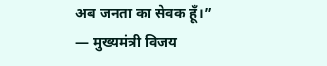अब जनता का सेवक हूँ।”
— मुख्यमंत्री विजय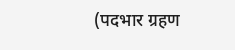(पदभार ग्रहण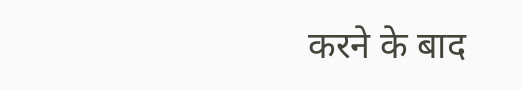करने के बाद